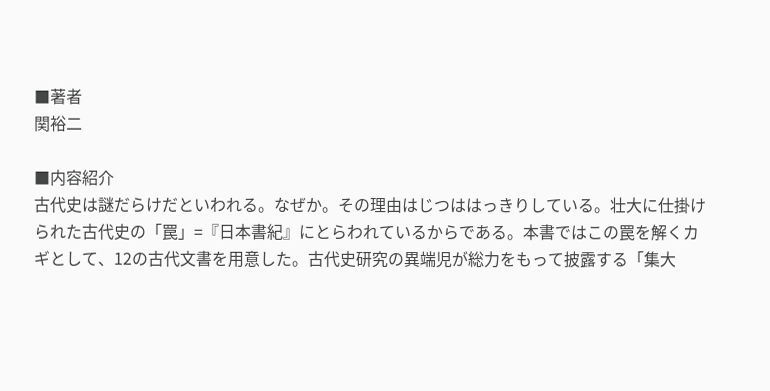■著者
関裕二

■内容紹介
古代史は謎だらけだといわれる。なぜか。その理由はじつははっきりしている。壮大に仕掛けられた古代史の「罠」=『日本書紀』にとらわれているからである。本書ではこの罠を解くカギとして、12の古代文書を用意した。古代史研究の異端児が総力をもって披露する「集大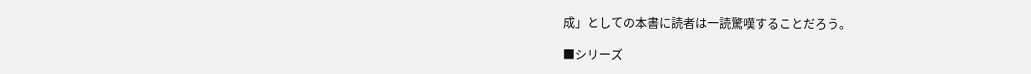成」としての本書に読者は一読驚嘆することだろう。

■シリーズ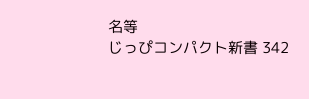名等
じっぴコンパクト新書 342